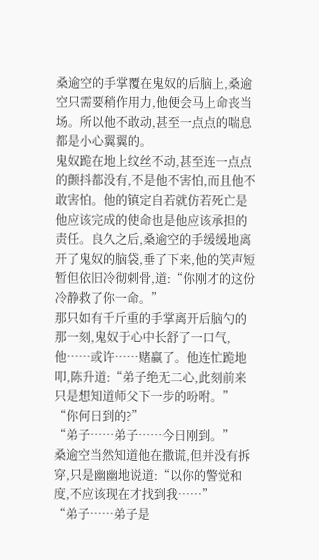桑逾空的手掌覆在鬼奴的后脑上,桑逾空只需要稍作用力,他便会马上命丧当场。所以他不敢动,甚至一点点的喘息都是小心翼翼的。
鬼奴跪在地上纹丝不动,甚至连一点点的颤抖都没有,不是他不害怕,而且他不敢害怕。他的镇定自若就仿若死亡是他应该完成的使命也是他应该承担的责任。良久之后,桑逾空的手缓缓地离开了鬼奴的脑袋,垂了下来,他的笑声短暂但依旧冷彻刺骨,道:“你刚才的这份冷静救了你一命。”
那只如有千斤重的手掌离开后脑勺的那一刻,鬼奴于心中长舒了一口气,他……或许……赌赢了。他连忙跪地叩,陈升道:“弟子绝无二心,此刻前来只是想知道师父下一步的吩咐。”
“你何日到的?”
“弟子……弟子……今日刚到。”
桑逾空当然知道他在撒谎,但并没有拆穿,只是幽幽地说道:“以你的警觉和度,不应该现在才找到我……”
“弟子……弟子是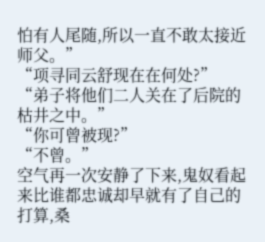怕有人尾随,所以一直不敢太接近师父。”
“项寻同云舒现在在何处?”
“弟子将他们二人关在了后院的枯井之中。”
“你可曾被现?”
“不曾。”
空气再一次安静了下来,鬼奴看起来比谁都忠诚却早就有了自己的打算,桑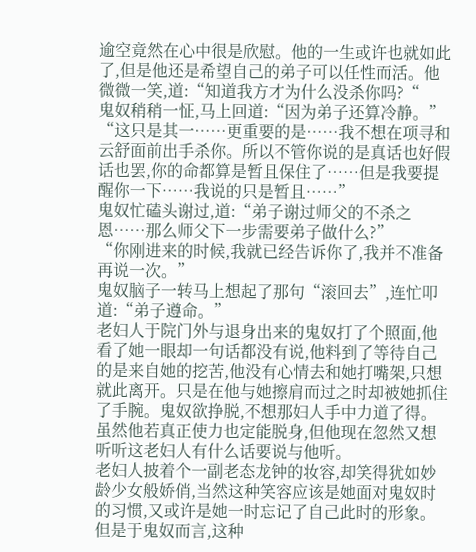逾空竟然在心中很是欣慰。他的一生或许也就如此了,但是他还是希望自己的弟子可以任性而活。他微微一笑,道:“知道我方才为什么没杀你吗?“
鬼奴稍稍一怔,马上回道:“因为弟子还算冷静。”
“这只是其一……更重要的是……我不想在项寻和云舒面前出手杀你。所以不管你说的是真话也好假话也罢,你的命都算是暂且保住了……但是我要提醒你一下……我说的只是暂且……”
鬼奴忙磕头谢过,道:“弟子谢过师父的不杀之恩……那么师父下一步需要弟子做什么?”
“你刚进来的时候,我就已经告诉你了,我并不准备再说一次。”
鬼奴脑子一转马上想起了那句“滚回去”,连忙叩道:“弟子遵命。”
老妇人于院门外与退身出来的鬼奴打了个照面,他看了她一眼却一句话都没有说,他料到了等待自己的是来自她的挖苦,他没有心情去和她打嘴架,只想就此离开。只是在他与她擦肩而过之时却被她抓住了手腕。鬼奴欲挣脱,不想那妇人手中力道了得。虽然他若真正使力也定能脱身,但他现在忽然又想听听这老妇人有什么话要说与他听。
老妇人披着个一副老态龙钟的妆容,却笑得犹如妙龄少女般娇俏,当然这种笑容应该是她面对鬼奴时的习惯,又或许是她一时忘记了自己此时的形象。但是于鬼奴而言,这种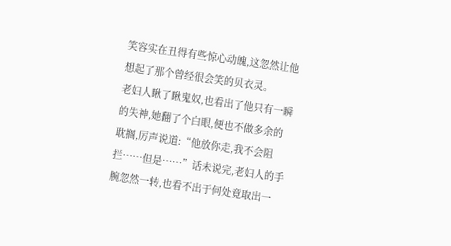笑容实在丑得有些惊心动魄,这忽然让他想起了那个曾经很会笑的贝衣灵。
老妇人瞅了瞅鬼奴,也看出了他只有一瞬的失神,她翻了个白眼,便也不做多余的耽搁,厉声说道:“他放你走,我不会阻拦……但是……”话未说完,老妇人的手腕忽然一转,也看不出于何处竟取出一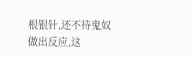根银针,还不待鬼奴做出反应,这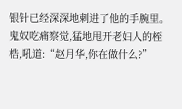银针已经深深地刺进了他的手腕里。
鬼奴吃痛察觉,猛地甩开老妇人的桎梏,吼道:“赵月华,你在做什么?”